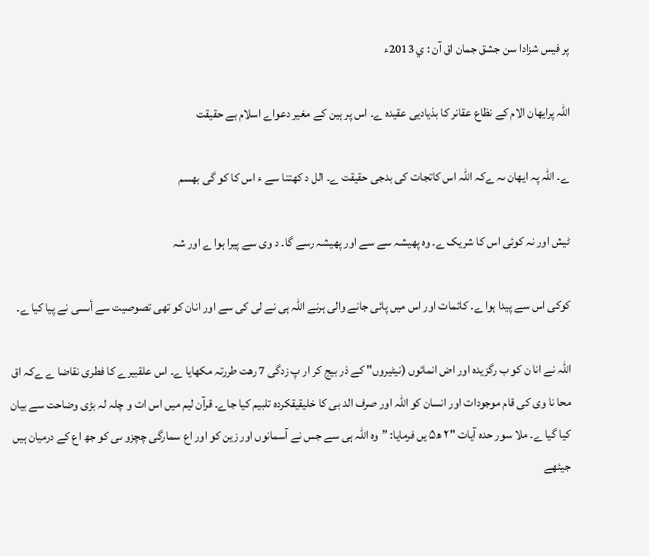پر فیس شزادا سن جشق جمان اق آن : ي 2013ء

اللہ پرایھان الام کے نظاع عقانر کا بذیادیی عقیدہ ے۔ اس پر ہین کے مغیر دعواے اسلام بے حقیقت

ے۔ اللہ پہ ایھان ىہ ےکہ اللہ اس کاتجات کی بدجی حقیقت ے۔ الل د کھتنا سے ء اس کا کو گی بھسم

ٹیش اور نہ کوئی اس کا شریک ے۔ وہ پھیشہ سے سے اور پھیشہ رسے گا۔ د وی سے پیرا ہوا ے اور شہ

کوکی اس سے پیدا ہوا ے۔ کائمات اور اس میں پائی جانے والی ہرنے اللہ ہی نے لی کی سے اور انان کو تھی تصوصیت سے أىسی نے پیا کیا ے۔

اللہ نے انا ن کو ب رگزیدہ اور اض انمائوں (نیٹیروں" کے ذر بیج کر ار پ زدگی 7 رھت طررتہ مکھایا ے۔ اس علقبیرے کا فطری نقاضا ے ےکہ اق محا نا وی کی قام موجودات اور انسان کو اللہ اور صرف الد بی کا خلیقیقکردہ تلبیم کیا جاے۔ قرآن لیم میں اس ات و چلہ لہ بڑی وضاحت سے بیان کیا گیا ے۔ ملا سور حدہ آیات "٢ ھ۵ یں فرمایا: ”وہ اللہ ہی سے جس نے آسمانوں اور زین کو اور اع سمارگی چچزو ںی کو جھ اع کے درمیان ہیں جیئھے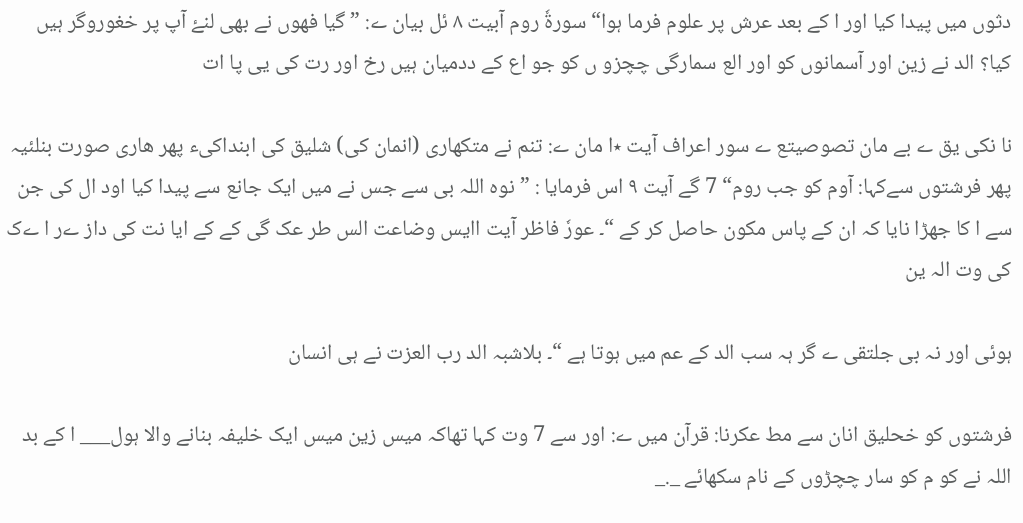دثوں میں پیدا کیا اور ا کے بعد عرش پر علوم فرما ہوا“ سورةٗ روم آبیت ۸ ئل بیان ے: ”گیا فھوں نے بھی لنۓ آپ پر خغوروگر ہیں کیا؟ الد نے زین اور آسمانوں کو اور الع سمارگی چچزو ں کو جو اع کے ددمیان ہیں رخ اور رت کی یی پا ات

نا نکی یق ے بے مان تصوصیتع ے سور اعراف آیت ٭ا مان ے: تنم نے متکھاری (انمان کی) شلیق کی ابنداکیء پھر ھاری صورت بنلئیہ پھر فرشتوں سےکہا: آوم کو جب روم“ 7 گے آیت ۹ اس فرمایا : ”نوہ اللہ بی سے جس نے میں ایک جانع سے پیدا کیا اود ال کی جن سے ا کا جھڑا نایا کہ ان کے پاس مکون حاصل کر کے “۔ عورٗ فاظر آیت اایس وضاعت الس طر عک گی کے کے ایا نت کی داز ےر ا ےک کی وت الہ ین

ہوئی اور نہ بی جلتقی ے گر ہہ سب الد کے عم میں ہوتا ہے “۔ بلاشبہ الد رب العزت نے ہی انسان

فرشتوں کو خحلیق انان سے مط عکرنا: قرآن میں ے: اور سے 7 وت کہا تھاکہ میس زین میس ایک خلیفہ بنانے والا ہول___ ا کے بد اللہ نے کو م کو سار چچڑوں کے نام سکھائے _._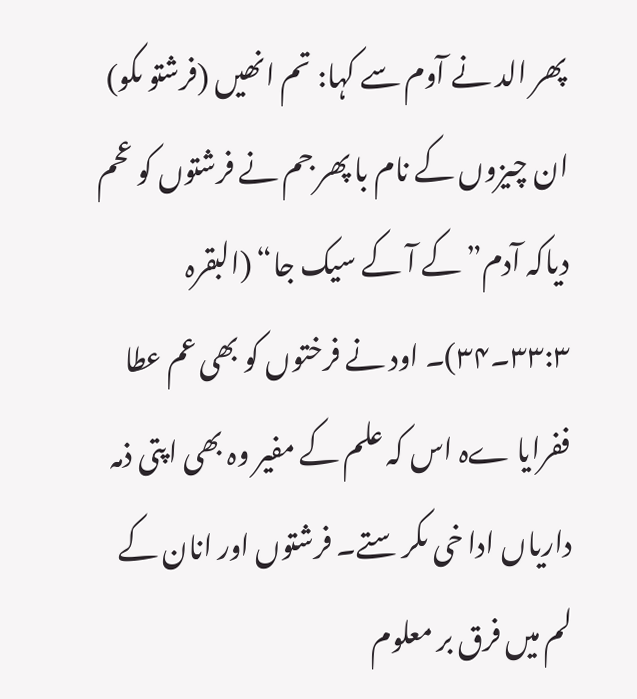پھر الد نے آوم سے کہا: تم انھیں (فرشتو ںکو) ان چیزوں کے نام با پھر جم نے فرشتوں کو عحم دیاکہ آدم” کے آ کے سیک جا“ (البقرہ ٣۳:٣۔۳۴)۔ اود نے فرختوں کو بھی عم عطا ففرایا ےہ اس کہ علم کے مفیر وہ بھی اپتی ذمہ داریاں ادا خی ںکر ستے۔ فرشتوں اور انان کے لم میں فرق بر معلوم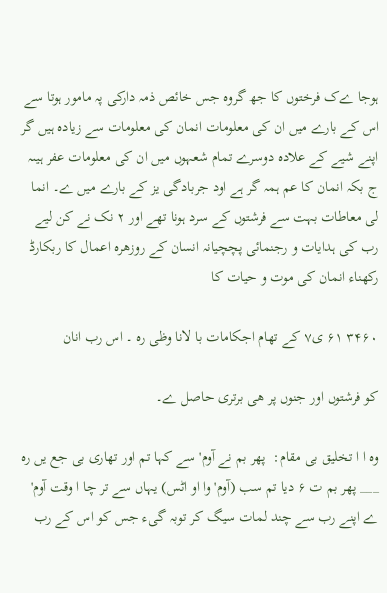ہوجا ےک فرختوں کا جھ گروہ جس خائص ذمہ دارکی پہ مامور ہوتا سے اس کے بارے میں ان کی معلومات انمان کی معلومات سے زیادہ ہیں گر اپنے شیے کے علادہ دوسرے تمام شعہوں میں ان کی معلومات عفر ہیںہ ج بکہ انمان کا عم ہمہ گر ہے اود جربادگی یز کے بارے میں ے۔ انما لی معاطات بہت سے فرشتوں کے سرد ہونا تھے اور ٢ نک نے کن لیے رب کی ہدایات و رجنمائی پچچیانہ انسان کے روزھرہ اعمال کا ربکارڈ رکھناء انمان کی موت و حیات کا

۳۴۶۰ ۶۱ ی۷ کے تھام اجکامات با لانا وظی رہ ۔ اس رب انان

کو فرشتوں اور جنوں پر ھی برتری حاصل ے۔

وہ ا ا تخلیق بی مقام:  پھر بم نے آوم' سے کہا تم اور تھاری بی جع یں رہ ___ پھر بم ت ۶ دیا تم سب (آوم' وا او اٹس) یہاں سے تر چا ا وقت آوم' ے اپنے رب سے چند لمات سیگ کر توبہ گیء جس کو اس کے رب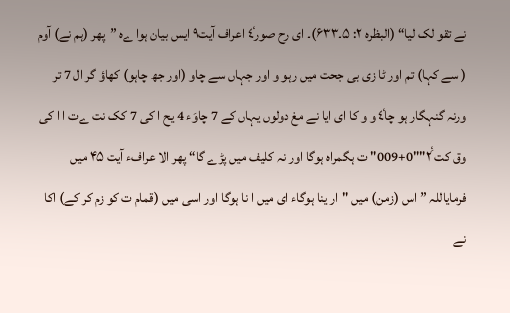نے تقو لک لیا“ (البظرہ ۲: ۵۔۶٣۳)۔ ای رح صور٤ٗ اعراف آیت۹ ایس بیان ہوا ےہ ”پھر (ہم نے) آوم ( سے کہا) تم اور ٹا زی بی جحت میں رہو و اور جہاں سے چاو (اور جھ چاہو) کھاؤ گر ال 7 تر ورنہ گنہگار ہو چا٤ٗ و و کا ای ایا نے مغ دولوں یہاں کے 7 چاوَء 4 یح ا کی 7 کک نت ےت ا ا کی وق کت ۲َٗ""0+009" ت ہگمراہ ہوگا اور نہ کلیف میں پڑے گا“ پھر الا عرافء آیت ۴۵ میں فرمایاللہ ”اس (زمن) میں "ار ینا ہوگاء ای میں ا نا ہوگا اور اسی میں (قمام ت کو زم کر کے) اکا نے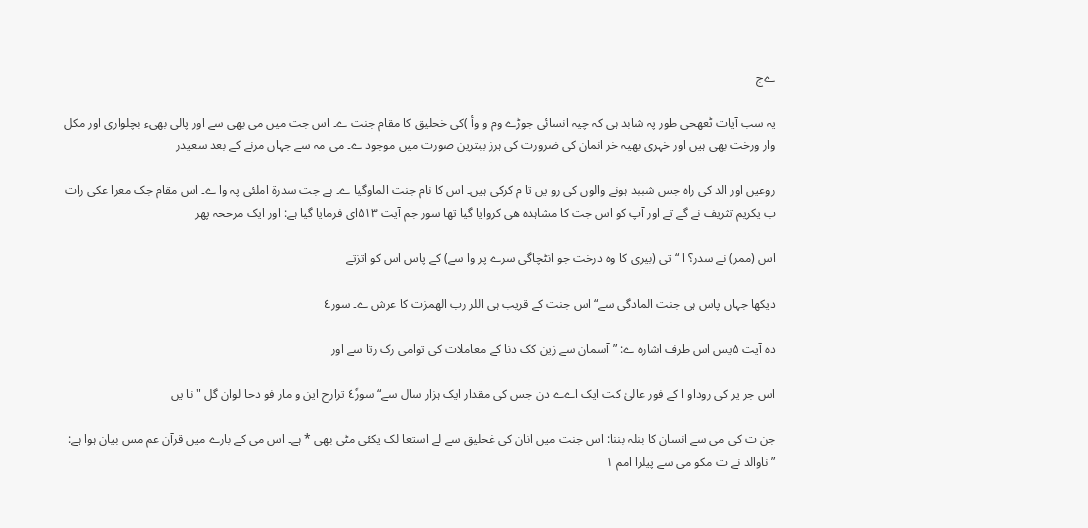ےج

یہ سب آیات ٹعھحی طور پہ شابد ہی کہ چیہ انسائی جوڑے وم و وأ )کی خحلیق کا مقام جنت ے۔ اس جت میں می بھی سے اور پالی بھیء بچلواری اور مکل وار ورخت بھی ہیں اور خہری بھیہ خر انمان کی ضرورت کی ہرز ببترین صورت میں موجود ے۔ می مہ سے جہاں مرنے کے بعد سعیدر

روعیں اور الد کی راہ جس شببد ہونے والوں کی رو یں تا م کرکی ہیں۔ اس کا نام جنت الماوگیا ے۔ ہے جت سدرة املئی پہ وا ے۔ اس مقام جک معرا عکی رات ب یکریم تثریف نے گے تے اور آپ کو اس جت کا مشاہدہ ھی کروایا گیا تھا سور جم آیت ۵۱۳ای فرمایا گیا ہے: اور ایک مرححہ پھر

اس (ممر) نے سدر؟ ا “تی (بیری کا وہ درخت جو انٹچاگی سرے پر وا سے) کے پاس اس کو اتزتے

دیکھا جہاں پاس ہی جنت المادگی سے“ اس جنت کے قریب ہی اللر رب الھمزت کا عرش ے۔ سور٤

دہ آیت ۵یس اس طرف اشارہ ے: ”آسمان سے زین کک دنا کے معاملات کی توامی رک رتا سے اور

اس جر یر کی روداو ا کے فور عالیٰ کت ایک اےے دن جس کی مقدار ایک ہزار سال سے“ سور٤ٗ ترارح این و مار فو دحا لوان گل "نا یں

جن ت کی می سے انسان کا بنلہ بننا: اس جنت میں انان کی غحلیق سے لے استعا لک یکئی مٹی بھی * ہے۔ اس می کے بارے میں قرآن عم مس بیان ہوا ہے: ”ناوالد نے ت مکو می سے پیلرا امم ۱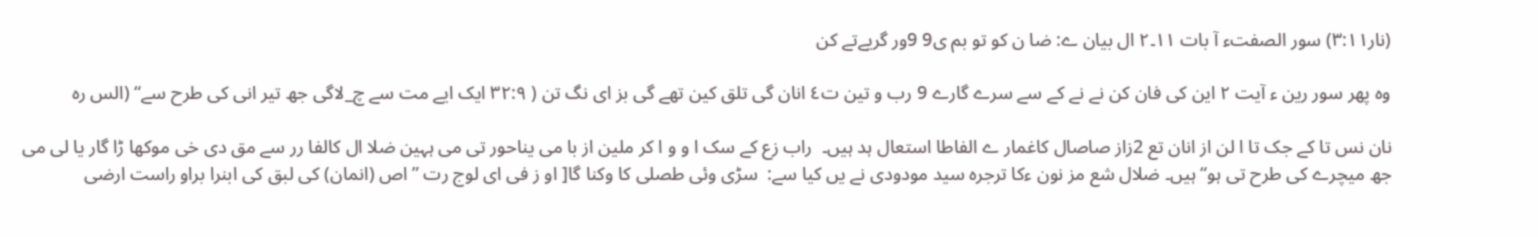(نار۳:۱۱) سور الصفتء آ بات ۱۱۔٢ ال بیان ے: ضا ن کو تو بم ی9 9ور گریےتے کن

وہ پھر سور رین ء آیت ٢ این کی فان کن نے نے کے سے سرے گارے 9 رب و تین ت٤ انان گی تلق کین تھے گی بز ای نگ تن ( ۳۲:۹ ایک ایے مت سے چ_لاگی جھ تیر انی کی طرح سے“ (الس رہ

نان نس تا کے جک تا ا لن از انان تع 2زاز صاصال کاغمار ے الفاطا استعال ہد ہیں۔  راب زع کے سک ا و و ا کر ملین از با می یناحور تی می ہہین ضلا ال کالفا رر سے مق دی خی موکھا ڑا گار یا لی می جھ میچرے کی طرح تی ہو“ ہیں۔ ضلال شع مز نون ءکا ترجرہ سید مودودی نے یں کیا سے:  سڑی وئی طصلی کا وکنا گا[ او ز فی ای لوج رت ”اص (انمان) کی لبق کی ابنرا براو راست ارضی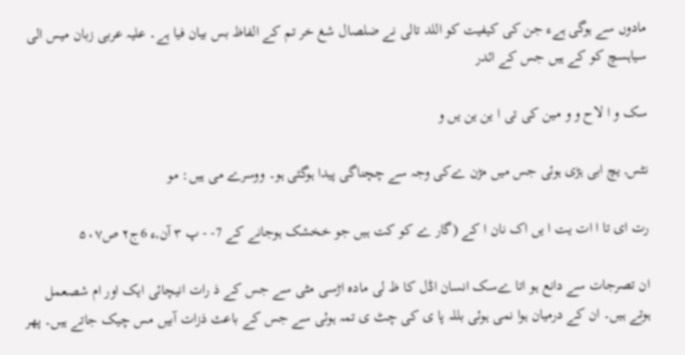مادوں سے ہوگی ہےء جن کی کیفیت کو اللد تالی نے ضلصال شغ خر تم کے الفاظ بس بیان فیا ہے۔ علیہ عربی زبان میس الی سیاہسچ کو کے ہیں جس کے ائدر

سک و ا لاح و و مین کی تی ا ین ین یں و

نٹس, یچ ابی ہڑی ہوئی جس میں مڑن ےکی وجہ سے چچناگی پیدا ہوگئی ہو۔ ووسرے می ہیں: مو

رت ای تا ا ات یت ا یں اک نان ا کے (گار ے کو کت ہیں جو خخشک ہوجانے کے 7- - پ ۳ آن,ء 6ج۲ ص۵۰۷

ان تصرجات سے دانع ہو اتا ےسک انسان اڈل کا ظ لی مادہ اڑسی مٹی سے جس کے ذ رات انیچائی ایک اور ام شصعمل ہوتے ہیں۔ ان کے درمیان ہوا نمی ہوئی بللہ پا ی کی چٹ ی تمہ ہوئی سے جس کے باعث ذزات آبیں مس چیک جاتے ہیں۔ پھر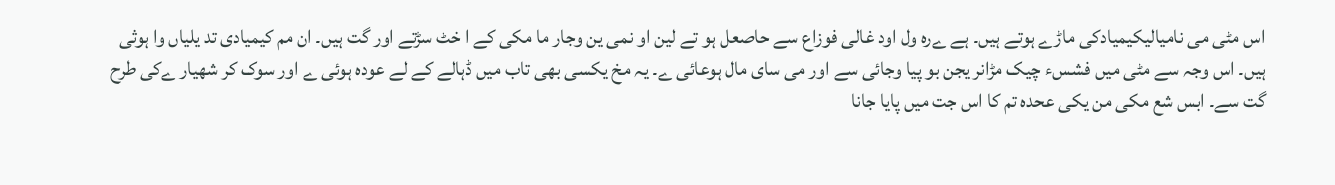اس مٹی می نامیالیکیمیادکی ماڑے ہوتے ہیں۔ ہے ےرہ ول اود غالی فوزاع سے حاصعل ہو تے لین او نمی ین وجار ما مکی کے ا خٹ سڑتے اور گت ہیں۔ ان مم کیمیادی تد یلیاں وا ہوثی ہیں۔ اس وجہ سے مٹی میں فشسء چیک مڑانر یجن بو پیا وجائی سے اور می سای مال ہوعائی ے۔ یہ مخ یکسی بھی تاب میں ڈہالے کے لے عودہ ہوئی ے اور سوک کر شھیار ےکی طرح گت سے۔ ابس شع مکی من یکی عحدہ تم کا اس جت میں پایا جانا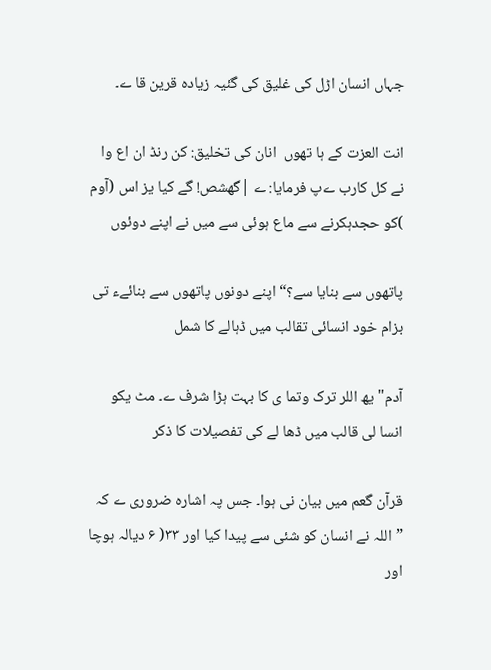جہاں انسان اڑل کی غلیق کی گئیہ زیادہ قرین قا ے۔

انت العزت کے ہا تھوں  انان کی تخلیق: کن رنڈ ان اع وا نے کل کارب ےپ فرمایا: ے |گھشص! گے کیا یز اس (آوم )کو حجدہکرنے سے ماع ہوئی سے میں نے اپنے دوئوں

پاتھوں سے بنایا سے؟“ اپنے دونوں پاتھوں سے بنائےء تی بزام خود انسائی تقالب میں ڈہالے کا شمل

آدم" یھ اللر ترک وتما ی کا بہت ہڑا شرف ے۔ مٹ یکو انسا لی قالب میں ڈھا لے کی تفصیلات کا ذکر

قرآن گعم میں بیان نی ہوا۔ جس پہ اشارہ ضروری ے کہ ”اللہ نے انسان کو شئی سے پیدا کیا اور ۳٣( ۶ دیالہ ہوچا اور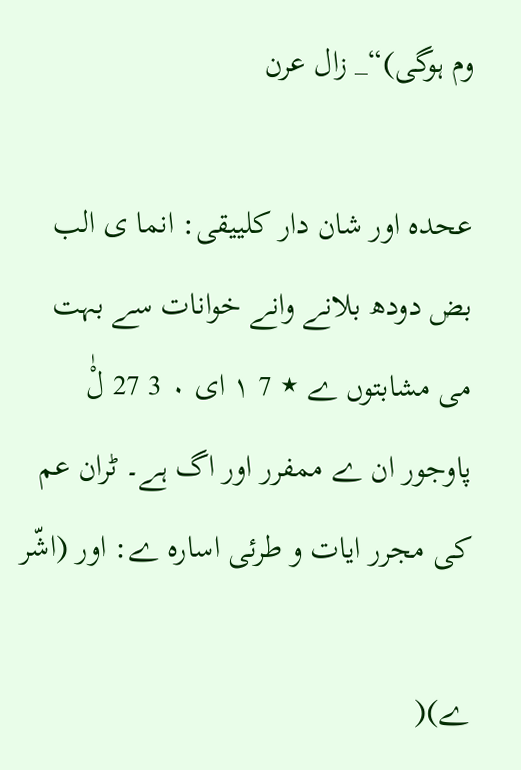وم ہوگی)“_ زال عرن

عحدہ اور شان دار کلییقی: انما ی الب بض دودھ بلانے وانے خوانات سے بہت می مشابتوں ے ٭ 7 ۱ ای ۰ 3 27 لْٰ پاوجور ان ے ممفرر اور اگ ہے۔ ٹران عم کی مجرر ایات و طرئی اسارہ ے: اور (اشّر

ے)(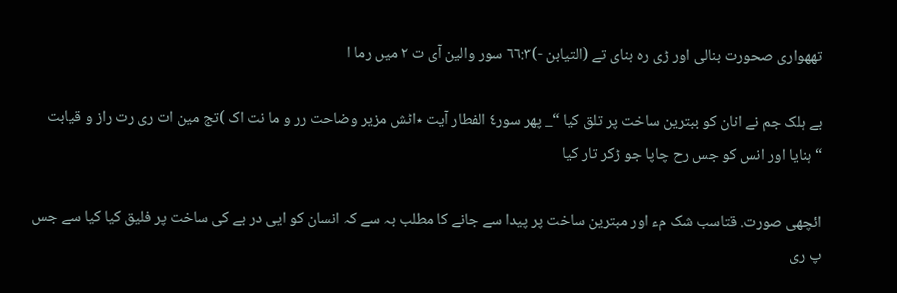تھھواری صحورت بنالی اور ڑی رہ بنای تے (التیابن -)٦٦:۳ سور والین آی ت ٢ میں رما ا

بے ہلک جم نے انان کو ببترین ساخت پر تلق کیا “_ پھر سور٤ الفطار آیت ٭اٹش مزیر وضاحت رر و ما نت اک )تج مین ات ری رت راز و قیابت “ہنایا اور انس کو جس رح چاپا جو ڑکر تار کیا

ائچھی صورت. قتاسب شک مء اور مبترین ساخت پر پیدا سے جانے کا مطلب بہ سے کہ انسان کو ایی در بے کی ساخت پر فلیق کیا کیا سے جس پ ری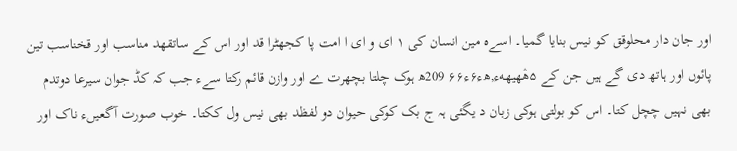اور جان دار محلوقق کو نیس بنایا گمیا۔ اسےہ مین انسان کی ۱ ای و ای ا امت پا کجھٹرا قد اور اس کے ساتقھد مناسب اور قخناسب تین پائوں اور ہاتھ دی گے ہیں جن کے ۵هٛھیھەء,ھء۶ء۶۶ 209ھ ہوک چلتا بچھرت ے اور وازن قائم رکتا سےء جب کہ کڈ جوان سیرعا دوتدم بھی نہیں چچل کتا۔ اس کو بولتی ہوکی زبان د یگئی ہہ ج بک کوکی حیوان دو لفظد بھی نیس ول ککتا۔ خوب صورت آگعیںء ناک اور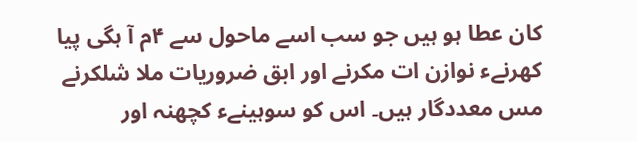کان عطا ہو ہیں جو سب اسے ماحول سے ۴م آ ہگی پیا کھرنےء نوازن ات مکرنے اور ابق ضروریات ملا شلکرنے مس معددگار ہیں۔ اس کو سوہینےء کچھنہ اور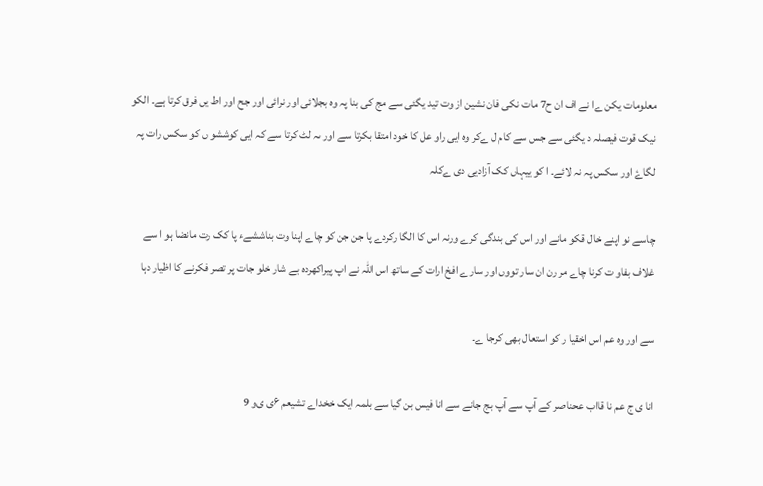معلومات یکن ےا نے اف ان ح7 مات نکی فان نشین از وت تید یگئی سے مج کی بنا پہ وہ بجلائی اور نرائی اور جح اور اط یں فرق کرتا ہے۔ الکو نیک قوت فیصلہ د یگئی سے جس سے کام ل ےکر وہ ایی راو عل کا خود امتقا بکرتا سے اور ىہ لٹ کرتا سے کہ ایی کوششو ں کو سکس رات پہ لگاۓ اور سکس پہ نہ لائے۔ ا کو ییہاں کک آزادیی دی ےکلہ

چاسے نو اپنے خال قکو مانے اور اس کی بندگی کرے ورنہ اس کا الگا رکردے پا جن جن کو چاے اپنا وت بناششےء پا کک رت مانضا ہو ا سے غلاف بفاو ت کرنا چاے مر رن ان سار تووں اور سارے افخ ارات کے ساتھ اس اللہ نے اپ پیراکھردہ بے شار خلو جات پر تصر فکرنے کا اظیار دہا

سے اور وہ عم اس اخقیا ر کو استعال بھی کرجا ے۔

انا ی ج عم نا قااب عحناصر کے آپ سے آپ بج جانے سے انا فیس بن گیا سے بلمہ ایک خخداے تشیعم ۶ی ى‌و‌ 9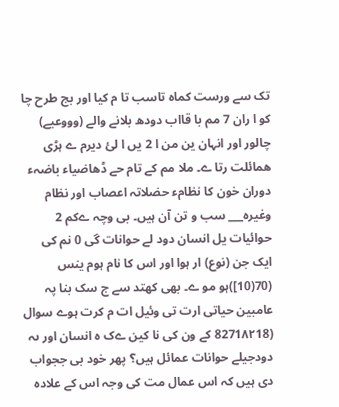تک سے ورست کماہ تاسب تا م کیا اور بج طرح چا کو ا ران 7 مم با قااب دودھ بلانے والے (وووعیے) چالور اور انہان ین من ا 2 یں ا لئ دیرم ے ہڑی ھمائلت رتا ے۔ ملا مم کے تام حے ڈھاضیاء باضہء دوران خون کا نظامء حضلاتہ اعصاب اور نظام وغیرہ___ سب و تن آن ہیں۔ بی وچہ ےکم 2 حوائیات یل انسان دود لے حوانات گی 0 نم کی ایک جن (نوع) ار ہوا اور اس کا نام ہوم ینس (70(10])ہو مو ے۔ بھی کھتد سے ج سک بنا پہ عامبین حیاتی ارت تی وئیل ات م کرت ہوے سوال (8271۸۲18 کے ون کی نا کین ےک ہ انسان اور ىہ دودجیلے حوانات عمائل ہیں؟ پھر خود بی ججواب دی ہیں کہ اس عمال مت کی وجہ اس کے علادہ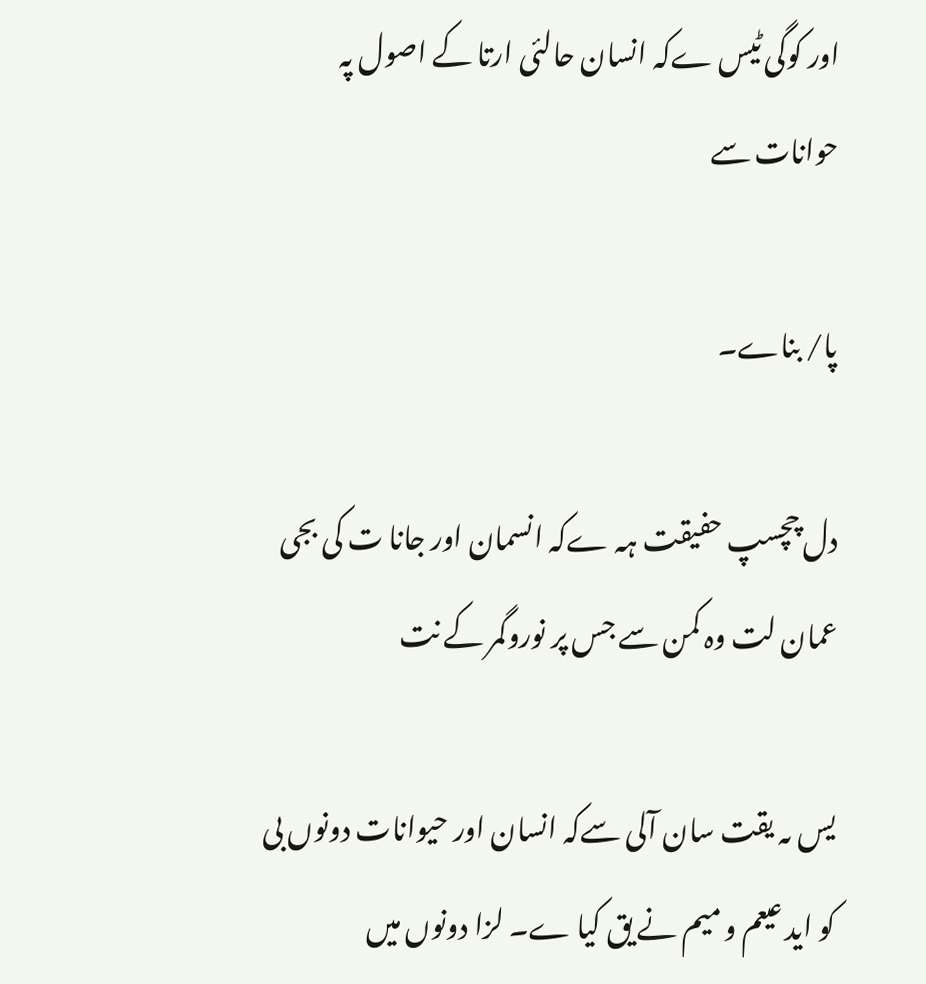اور کوگی ٹیس ےکہ انسان حالئی ارتا کے اصول پہ حوانات سے

پا/ بناے۔

دل چچسپ حفیقت ہہ ےکہ انسمان اور جانا ت کی بجی عمان لت وہ کمن سے جس پر نوروگمر کے نت

یس ىہ یقت سان آلی سےکہ انسان اور حیوانات دونوں بی کو اید عیعم و میم نے یق کیا ے۔ لزا دونوں میں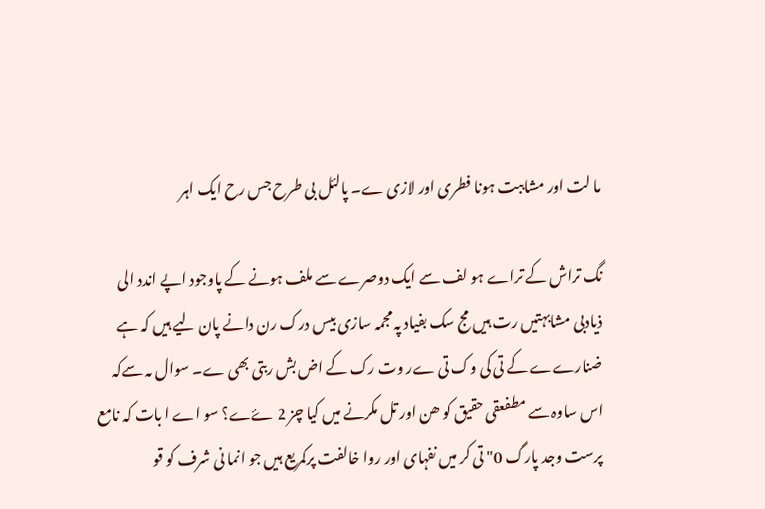ما لت اور مشاببت ہونا فطری اور لازی ے۔ پالئل بی طرح جس رح ایک اہر

نگ تراش کے تراے ہو لف سے ایک دوصرے سے ملف ہونے کے پاوجود اپے اندد الی ذیادبی مشابہتیں رت ہیں مج سک بفیاد پہ مجمہ سازی بیس درک رن دانے پان لیے ہیں کہ ہے ضنارےے کے تی کی وک تی ےر وت رک کے اض بش ربتی بھی ے۔ سوال ىہ سےکہ اس ساوہ سے مطفعقی حقیق کو ھن اور تل مکرنے میں کیا چز 2 ۓے؟ سو اے ا بات کہ نامع پرست وجد پارگ 0" تی کر میں نفہای اور روا خالفت پرکمریع ہیں جو انما نی شرف کو قو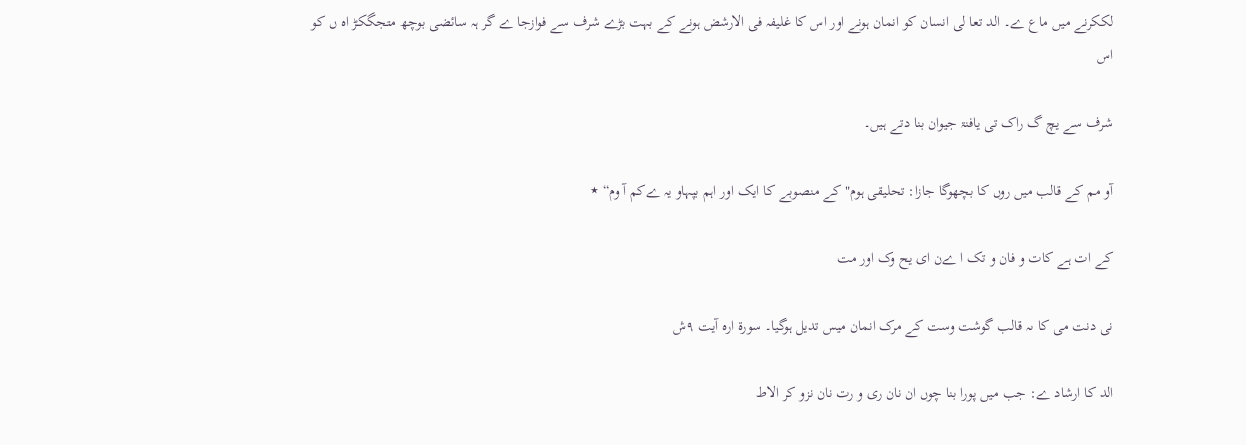لککرنے میں ماع ے۔ الد تعا لی انسان کو انمان ہونے اور اس کا غلیفہ فی الارشض ہونے کے بہت بڑے شرف سے فوازجا ے گر ہہ سائضی بوچھ متجگکڑ اہ ں کو اس

شرف سے یچ گ راک تی یافنۃ جیوان بنا دتے ہیں۔

آو مم کے قالب میں روں کا بچھوگا جازا: تحلیقی ہوم" کے منصوبے کا ایک اور اہم بپہاو یہ ےکم آ وم“ ٭

کے ات ہے کات و فان و تک ا ےن ای یح وک اور مت

نی دنت می کا ىہ قالب گوشت وست کے مرک انمان میس تدیل ہوگیا۔ سورة ارہ آیت ۹ش

الد کا ارشاد ے: جب میں پورا بنا چوں ان نان ری و رت نان نزو کر الاط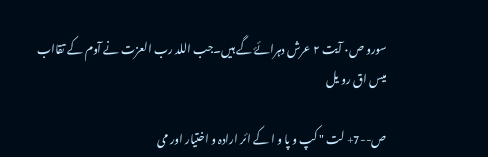سورو ص٠ آیت ٢ عرش دہرائۓ گے ہیں۔جب اللد رب العزت نے آوم کے تقااب میس اق رو یل

ص--7+ لت " کپ و پا و ا کے ائر ارادہ و اختیار اور می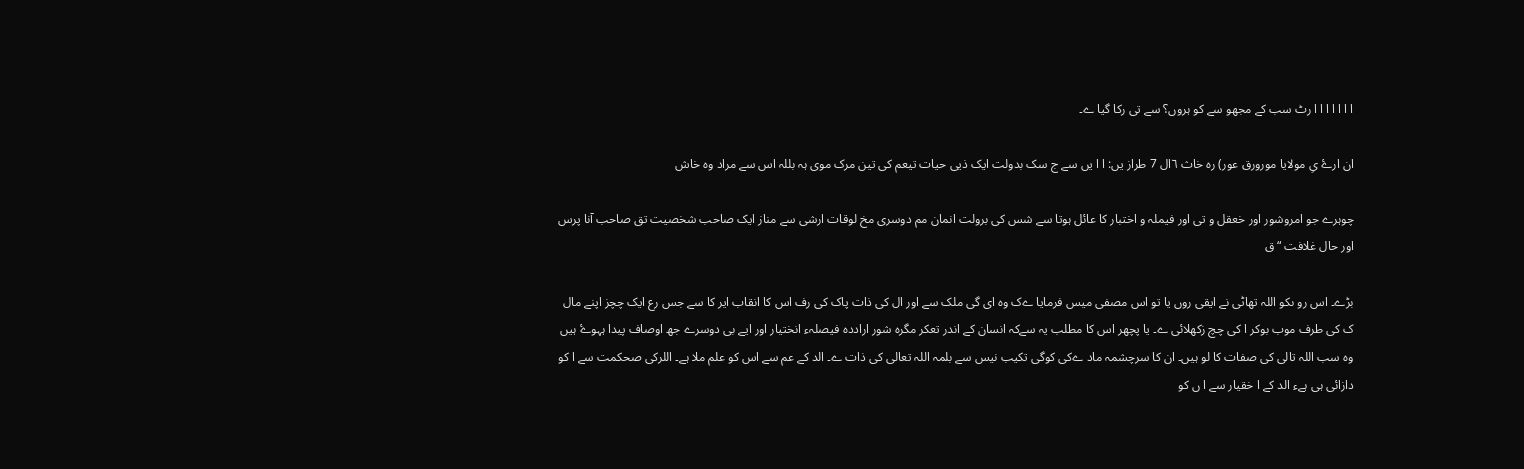ا ا ا ا ا ا ا رٹ سب کے مجھو سے کو ہروں؟ سے تی رکا گیا ے۔

ان ارۓ ىِ مولایا مورورق عور) رہ خاث ٦ال 7 طراز یں: ا ا یں سے ج سک بدولت ایک ذیی حیات تیعم کی تین مرک موی ہہ بللہ اس سے مراد وہ خاش

چوہرے جو امروشور اور خعقل و تی اور فیملہ و اختبار کا عائل ہوتا سے شس کی برولت انمان مم دوسری مخ لوقات ارشی سے مناز ایک صاحب شخصیت تق صاحب آنا پرس اور حال غلافت “ق

بڑے۔ اس رو ںکو اللہ تھاٹی نے ایقی روں یا تو اس مصفی میس فرمایا ےک وہ ای گی ملک سے اور ال کی ذات پاک کی رف اس کا انقاب ایر کا سے جس رع ایک چچز اپنے مال ک کی طرف موب بوکر ا کی چچ زکھلائی ے۔ یا پچھر اس کا مطلب یہ سےکہ انسان کے اندر تعکر مگرہ شور اراددہ فیصلہء انختیار اور ایے بی دوسرے جھ اوصاف پیدا ہہوۓ ہیں وہ سب اللہ تالی کی صفات کا لو ہیں۔ ان کا سرچشمہ ماد ےکی کوگی تکیب نیس سے بلمہ اللہ تعالی کی ذات ے۔ الد کے عم سے اس کو علم ملا ہے۔ اللرکی صحکمت سے ا کو دازائی ہی ہےء الد کے ا خقیار سے ا ں کو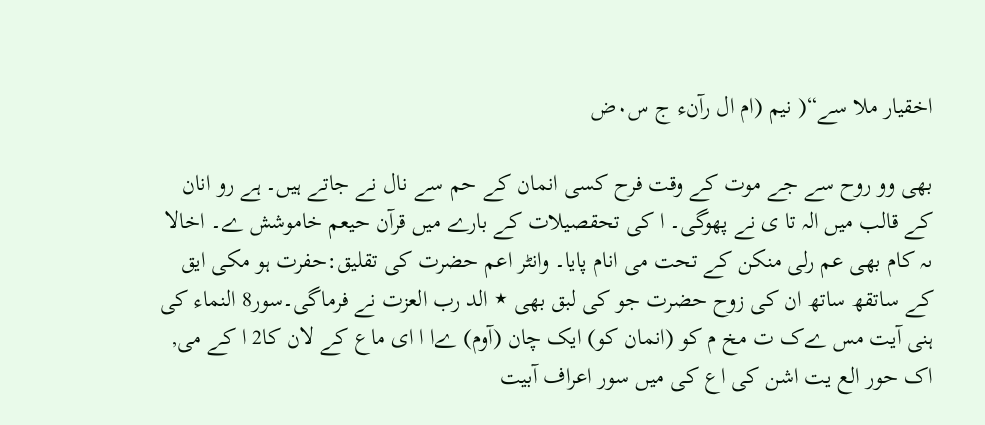اخقیار ملا سے“( نیم (ام ال رآنء ج س٠ض

بھی وو روح سے جے موت کے وقت فرح کسی انمان کے حم سے نال نے جاتے ہیں۔ ہے رو انان کے قالب میں الہ تا ی نے پھوگی۔ ا کی تحقصیلات کے بارے میں قرآن حیعم خاموشش ے۔ اخالا ىہ کام بھی عم رلی منکن کے تحت می انام پایا۔ وانٹر اعم حضرت کی تقلیق:حفرت ہو مکی ایق کے ساتقھ ساتھ ان کی زوح حضرت جو کی لبق بھی ٭ الد رب العزت نے فرماگی۔سور8 النماء کی ہنی آیت مس ےک ت مخ م کو (انمان کو) ایک چان (آوم) ےا ا ای ماع کے لان کا2 ا کے می, اک حور الع یت اشن کی اع کی میں سور اعراف آبیت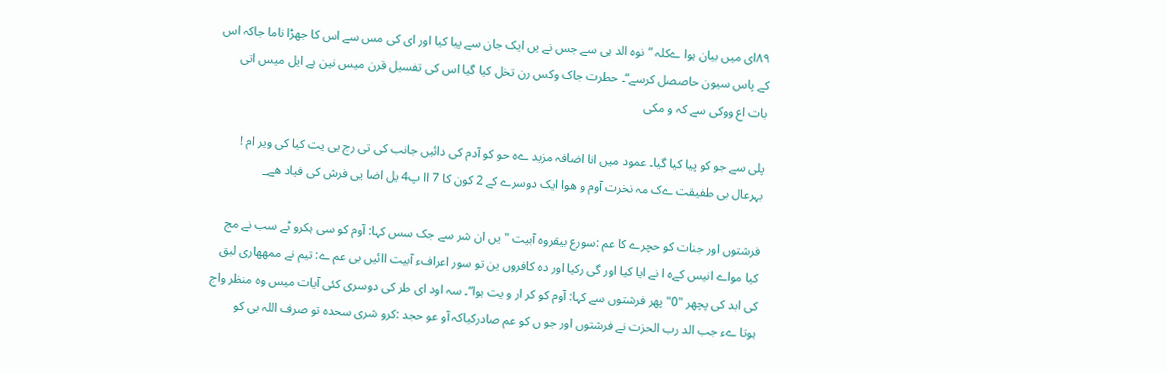۸۹ای میں بیان ہوا ےکلہ ”نوہ الد ہی سے جس نے یں ایک جان سے پیا کیا اور ای کی مس سے اس کا جھڑا ناما جاکہ اس کے پاس سیون حاصصل کرسے“۔ حطرت جاک وکس رن تخل کیا گیا اس کی تفسیل قرن میس نین ہے ایل میس اتی بات اع ووکی سے کہ و مکی

پلی سے جو کو پیا کیا گیا۔ عمود میں انا اضافہ مزید ےہ حو کو آدم کی دائیں جانب کی تی رج یی یت کیا کی ویر ام ! بہرعال بی طفیقت ےک مہ نخرت آوم و ھوا ایک دوسرے کے 2 کون کا 7 اا پ4 یل اضا یی فرش کی فیاد ھے_

فرشتوں اور جنات کو حچرے کا عم :سورع بیقروہ آبیت "یں ان شر سے جک سس کہا: آوم کو سی ہکرو ٹے سب نے مج کیا مواے انیس کےہ ا نے ایا کیا اور گی رکیا اور دہ کافروں ین تو سور اعرافء آبیت اائیں بی عم ے: تیم نے ممھھاری لبق کی ابد کی پچھر "0" پھر فرشتوں سے کہا: آوم کو کر ار و یت ہوا“۔ سہ اود ای طر کی دوسری کئی آیات میس وہ منظر واج ہوتا ےء جب الد رب الحزت نے فرشتوں اور جو ں کو عم صادرکیاکہ آو عو حجد :کرو شری سحدہ تو صرف اللہ بی کو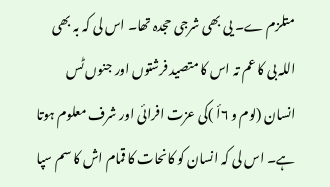متلزم ے۔ یی بھی شرجی حجدہ تھا۔ اس لی کہ بہ بھی اللہ بی کا عم تہ اس کا متصید فرشتوں اور جنوں ٹس انسان (لوم و ۶أ )کی عزت افرائی اور شرف معلوم ہوتا ہے۔ اس لی کہ انسان کو کانحات کا قمام اش کا سم سپا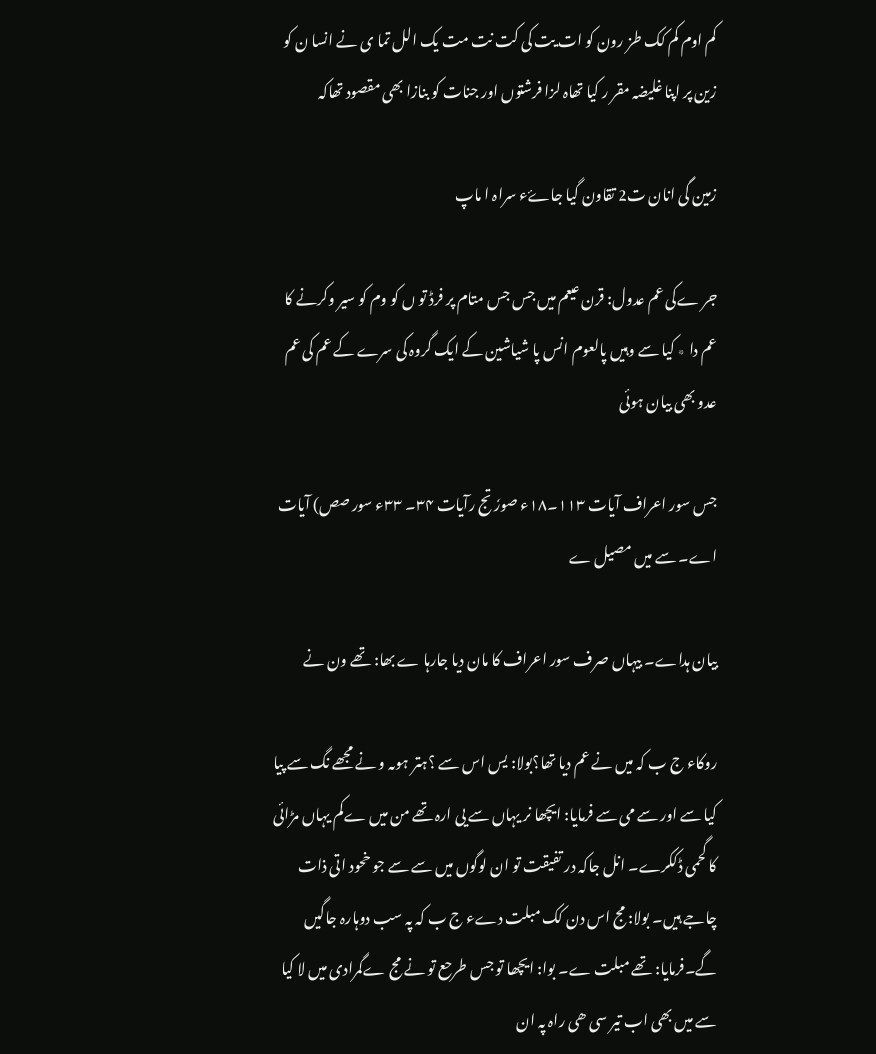کم اوم کم کک طز رون کو ات یت کی کت نت مت یک الل تما ی نے انسا ن کو زین پر اپنا غلیضہ مقر ر کیا تھاہ لزا فرشتوں اور جنات کو بنازا بھی مقصود تھاکہ

زمین گی انان ت2 تقاون گیا جاۓء سراہ ا ماپ

جر ےکی عم عدول: قرن عیعم میں جس جس متام پر فرڈ تو ں کو وم کو سیر وکرنے کا عم دا ٭ کیا سے وہیں پالعوم انس پا شیاشین کے ایک گروہ کی سرے کے عم کی عم عدو بھی بیان ہوئی

جس سور اعراف آیات ١۱۳۔۱۸ء صورٗ تج رآیات ٣۴۔ ۳۳ء سور صص) آیات اے۔ سے میں مصیل ے

بیان ہداے۔ بیہاں صرف سور اعراف کا مان دیا جارہا ے بھا: تھے ون نے

روکاء ج ب کہ میں نے عم دیا تھا؟بولا: یس اس سے ؟ہتر ہوںہ و نے مجھے نگ سے پیا کیا سے اور سے می سے فرمایا: ایچھا نر یہاں سے یی ارہ تھے من میں ےکم یہاں مڑائی کا گحمی ڈککرے۔ انل جاکہ در تفیقت تو ان لوگوں میں سے سے جو خحود اتی ذات چاجے ہیں۔ بولا: مج اس دن کک مبلت دےء ج ب کہ پہ سب دوہارہ جاگیں گے۔فرمایا: تھے مبلت ے۔ بوا: ایچھا تو جس طرحع تو نے مج ےگمرادی میں لا کیا سے میں بھی اب تیر سی ھی راہ پہ ان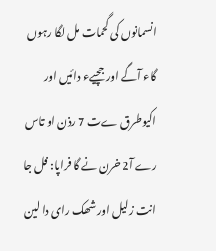انسمانوں کی گحمات مل لگا رہوں گاء آگے اور جچیےء دائیں اور اکیوطرق ےت 7 رذن او تاس رے آ2 خرن نے گا فراپا: فل جا انت زلیل اور شھک رای دا لین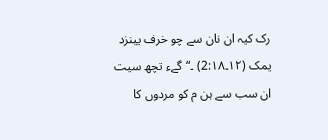رک کیہ ان نان سے چو خرف یینزد یمک (۱۲۔2:۱۸) ۔“گےء تچھ سیت ان سب سے ہن م کو مردوں کا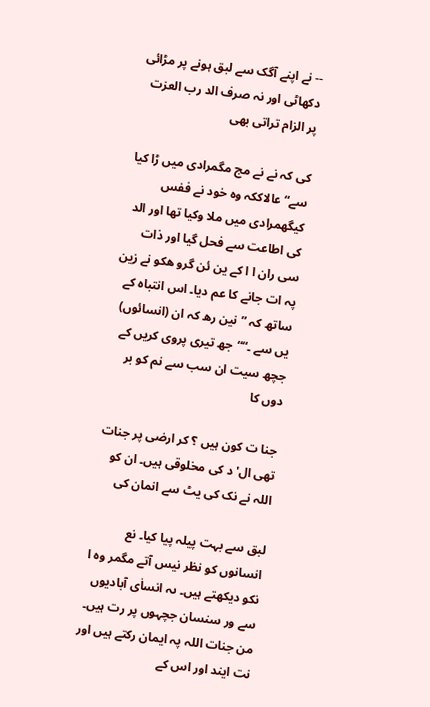-- نے اپنے آگک سے لبق ہونے پر مڑائی دکھاٹی اور نہ صرف الد رب العزت پر الزام تراتی بھی

کی کہ نے نے مج مگمرادی میں ڑا کیا سے“ عالاککہ وہ خود نے ففس کیگھمرادی میں ملا وکیا تھا اور الد کی اطاعت سے فحل گیا اور ذات سی ران ا ا کے ین ئن گرو ھکو نے زین پہ ات جانے کا عم دیا۔ اس انتباہ کے ساتھ کہ ”نین رھ کہ ان (انسائوں) یں سے ۔““جھ تیری پروی کریں کے جچھ سیت ان سب سے نم کو بر دوں کا

جنا ت کون ہیں ؟ کر ارضی پر جنات تھی ال'د کی مخلوقی ہیں۔ ان کو اللہ نے نک کی یٹ سے انمان کی

لبق سے بہت پیلہ پیا کیا۔ نع انسانوں کو نظر نیس آتے مگمر وہ ا نکو دیکھتے ہیں۔ ىہ انساٰی آبادیوں سے ور سنسان جچہوں پر رت ہیں۔ من جنات اللہ پہ ایمان رکتے ہیں اور نت ایند اور اس کے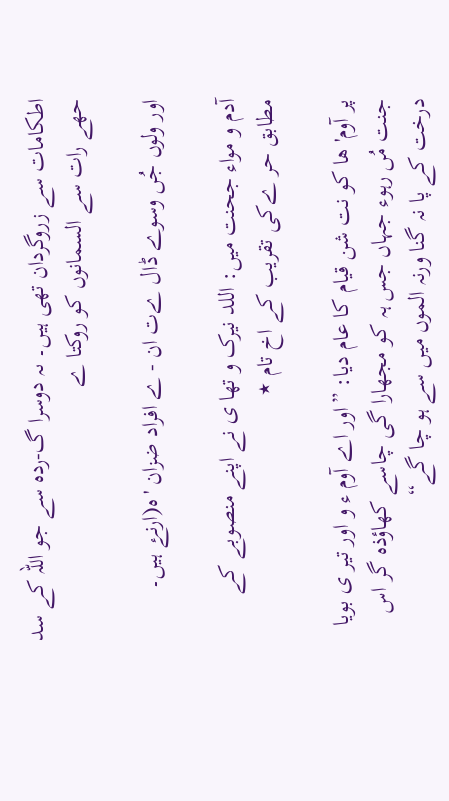اطکامات سے زروگردان تھی ہیں۔ ىہ دوسرا گ-ردہ سے جو اللہ کے سد حھے رات سے السمانوں کو روکتا ے

اور ولوں جُں وسوے ڈال ےت ان - ے افراد ضزان 'ہ(ارنۓ ہیں۔

آدم و مواء جحنت میں: اللد نیرک و تھا ی نے اپنے منصوبے کے مطابق حر ےکی تقریب کے اخ تام ٭

پر آوم' ھا کو نت شن قیام کا عام دیا: ”اور اے آوم ء و اور تیر ی بویا جنت مُں رہوء جہاں جس ہہ کو مجھارا گی چاسے کھاؤذہ گر اس درخت کے پا نہ گنا ورنہ الموں میں سے ہو چا گے“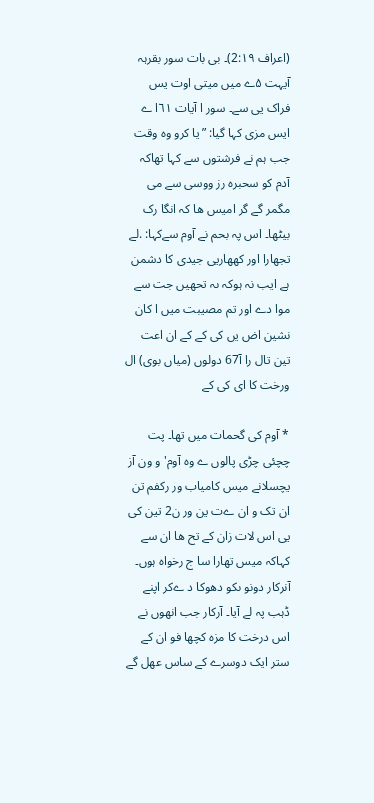(اعراف 2:۱۹)۔ بی بات سور بقرہہ آیہت ۵ے میں میتی اوت یس فراک یی سے۔ سور ا آیات ٦۱ا ے ایس مزی کہا گیا: ”یا کرو وہ وقت جب ہم نے فرشتوں سے کہا تھاکہ آدم کو سحبرہ رز ووسی سے می مگمر گے گر امیس ھا کہ انگا رک بیٹھا۔ اس پہ بحم نے آوم سےکہا: .لے تجھارا اور کھھاریی جیدی کا دشمن ہے ایب نہ ہوکہ ىہ تحھیں جت سے موا دے اور تم مصیبت میں ا کان نشین اض یں کی کے کے ان اعت تین تال را آ67 دولوں (میاں بوی) ال ورخت کا ای کی کے

* آوم کی گحمات میں تھا۔ پت چچئی چڑی پالوں ے وہ آوم' و ون آز یچسلانے میس کامیاب ور رکفم تن ان تک و ان ےت ین ور ن2 تین کی یی اس لات زان کے تح ھا ان سے کہاکہ میس تھارا سا ج رخواہ ہوں۔ آنرکار دونو ںکو دھوکا د ےکر اپنے ڈہب پہ لے آیا۔ آرکار جب انھوں نے اس درخت کا مزہ کچھا فو ان کے ستر ایک دوسرے کے ساس عھل گے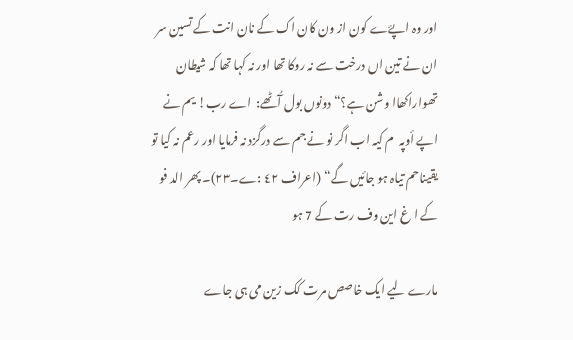اور وہ اپۓے کون از ون کان اک کے نان انت کے تسین سر ان نے تین اں درخت سے نہ روکا تھا اور نہ کہا تھا کہ شیطان تھواراکھاا وشن ہے؟“ دونوں بول آُٹھے:  اے رب! یم نے اپے أوپہ  م کیہ اب اگر نو نے جم سے درگزد نہ فرمایا اور رعم نہ کیا تو یقیناحم تیاہ ہو جائیں گے“ (اعراف ٤٢ :ے۔۲۳)۔ پھر الد فو کے ا غ این وف رت کے 7 ہو

مارے لیے ایک خاصص مرت کک زین می ہی جاے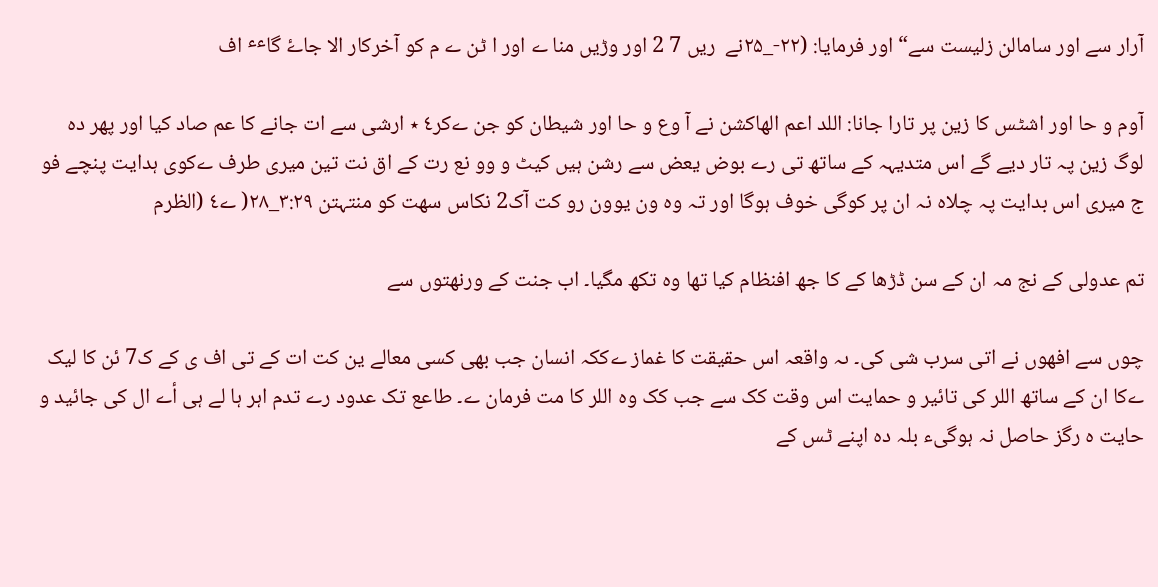آرار سے اور سامالن زلیست سے“ اور فرمایا: (٢۲-_۲۵نے  ریں 7 2 اور وڑیں منا ے اور ا ٹن ے م کو آخرکار الا جاۓ گاٴٴ اف

آوم و حا اور اشٹس کا زین پر تارا جانا: اللد اعم الھاکشن نے آ وع و حا اور شیطان کو جن ےکر٤ ٭ ارشی سے ات جانے کا عم صاد کیا اور پھر دہ لوگ زین پہ تار دیے گے اس متدیہہ کے ساتھ تی رے بوض یعض سے رشن ہیں کیٹ و وو نع رت کے اق نت تین میری طرف ےکوی ہدایت پنچے فو ج میری اس بدایت پہ چلاہ نہ ان پر کوگی خوف ہوگا اور تہ وہ ون یوون رو کت آک2 نکاس سھت کو منتہتن ٣:۲۹_۲۸( ے٤ (الظرم

تم عدولی کے نج مہ ان کے سن ڈڑھا کے کا جھ افنظام کیا تھا وہ تکھ مگیا۔ اب جنت کے ورنھتوں سے

چوں سے افھوں نے اتی سرب شی کی۔ ىہ واقعہ اس حقیقت کا غماز ےککہ انسان جب بھی کسی معالے ین کت ات کے تی اف ی کے ک7 ئن کا لیک ےکا ان کے ساتھ اللر کی تائیر و حمایت اس وقت کک سے جب کک وہ اللر کا مت فرمان ے۔ طاعع تک عدود رے تدم اہر ہا لے ہی أے ال کی جائید و حایت ہ رگز حاصل نہ ہوگیء بلہ دہ اپنے ٹس کے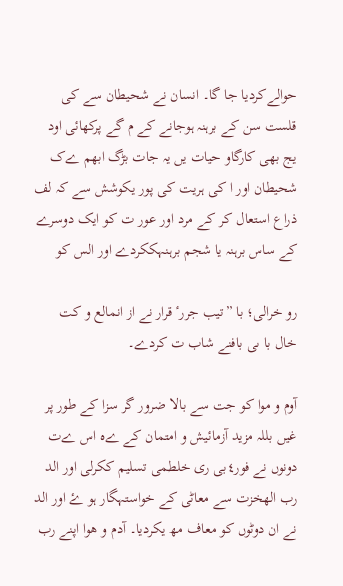حوالےکردیا جا گا۔ انسان نے شحیطان سے کی قلست سن کے برہنہ ہوجانے کے م گے پرکھائی اود یج بھی کارگاو حیات یں یہ جات بڑگ ابھم ےک شحیطان اور ا کی ہریت کی پور یکوشش سے کہ لف ذراع استعال کر کے مرد اور عور ت کو ایک دوسرے کے ساس برہنہ یا شجم برہنہککردے اور الس کو

رو خرالی؛ با ”تیب جررٴ قرار نے از انمالع و کت خال با ںی بافنے شاب ت کردے۔

آوم و موا کو جت سے بالا ضرور گر سزا کے طور پر غیں بللہ مزید آزمائیش و امتمان کے ےہ اس ےت دونوں نے فور٤بی ری خلطمی تسلیم ککرلی اور الد رب الھخزت سے معاٹی کے خواستہگار ہو ۓ اور الد نے ان دوٹوں کو معاف مھ یکردیا۔ آدم و ھوا اپنے رب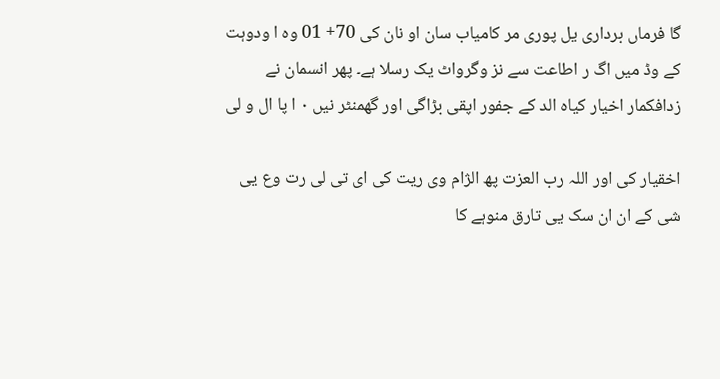گا فرماں برداری یل پوری مر کامیاب سان او نان کی 70+ 01 وہ ا ودوہت کے وڈ میں اگ ر اطاعت سے نز وگرواٹ یک رسلا ہے۔ پھر انسمان نے زدافکمار اخیار کیاہ الد کے جفور اپقی بڑاگی اور گھمنٹر نیں ۰ ا پا ال و لی

اخقیار کی اور اللہ رب العزت پھ الژام وی ریت کی ای تی لی رت وع یی شی کے ان ان سک یی تارق منوہے کا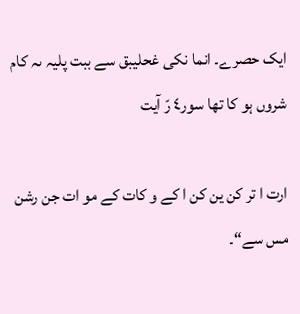ایک حصرے۔ انما نکی غحلیبق سے ببت پلیہ ىہ کام شروں ہو کا تھا سور٤ رّ آیت

ارت ا تر کن ین کن ا کے و کات کے مو ات جن رشن مس سے“۔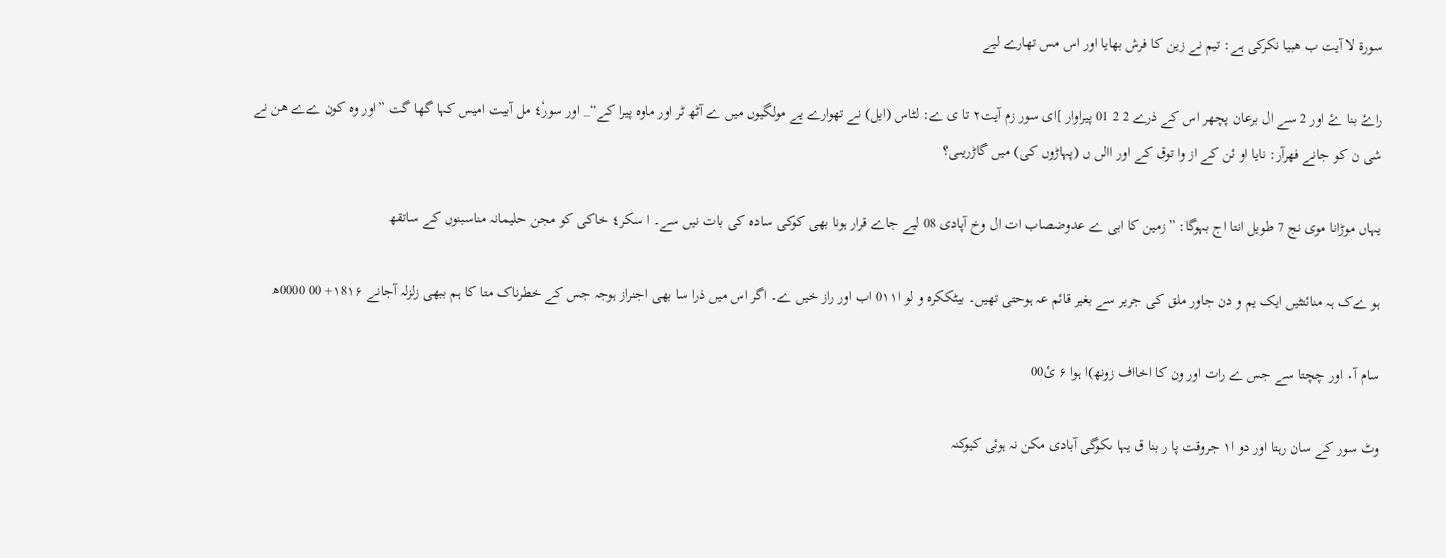سورة لا آیت ب ھبیا نکرکی ہے: تیم نے زین کا فرش بھایا اور اس مس تھارے لیے

راۓ بنا ۓ اور 2 سے ال برعان پچھر اس کے ذرے 2 2 01 پیراوار ]ای سور زم آیت٢ تا ی ے: لٹاس (ایل) نے تھوارے یے مولگیوں میں ے آٹھ ٹر اور ماوہ پیرا کے“_ اور سور٤ٗ مل آبیت امیس کہا گھا گت ”اور وہ کون ےے ھن نے شی ن کو جانے فھرآر: نایا او ئن کے از وا توق کے اور االں ں (پہاڑوں کی) میں گاڑریںی؟

یہاں موڑانا موی نج 7 طویل انتا اج بہوگا: ”زمین کا ابی ے عدوضصاب ات ال وخ آپادی 08 لیے جاے قرار ہونا بھی کوکی سادہ کی بات نیں سے۔ ا سکر٤ خاکی کو مجن حلیمانہ مناسبنوں کے ساتقھ

ہو ےک ہہ منائتٹیں ایک یم و دن جاور ملق کی جریر سے بغیر قائم عہ ہوحتی تھیں۔ بیٹککرہ و لو ا0۱۱ اب اور راز خیں ے۔ اگر اس میں ذرا سا بھی اجنراز ہوجہ جس کے خطرناک متا کا ہم ببھی زلزلہ آجانے ١8١۶+ 00 0000ھ

سام آ٠ اور چچتا سے جس ے رات اور ون کا اخااف زونھ)ا ہوا ۶ ئ00

وٹ سور کے سان رہتا اور دو ا١ جروقت پا ر بنا ق یہا ںکوگی آبادی مکن نہ ہوئی کیوکنہ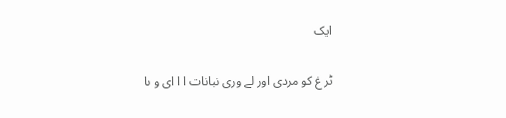ایک

ٹر غ کو مردی اور لے وری نبانات ا ا ای و ںا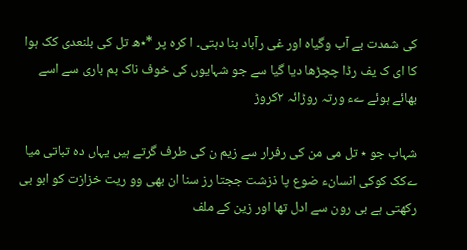کی شمدت بے آب وگیاہ اور غی رآباد بنا دہتی۔ ا کرہ پر *٭ھ تل کی بلنعدی کک ہوا کا ای ک یف رڈا چچڑھا دیا گیا سے جو شہایوں کی خوف ناک بم باری سے اسے بھائے ہوئے ےء ورتہ روڑائہ ٢کروڑ

شہاب جو ٭ تل می من کی رفرار سے زیم ن کی طرف گرتے ہیں یہاں دہ تباتی میا ےکک کوکی انسانء ضوع پا ذزشت ججتا رز سنا ان بھی وو ریت خزازت کو ابو بی رکھتی ہے بی رون سے ادل تھا اور زین کے ملف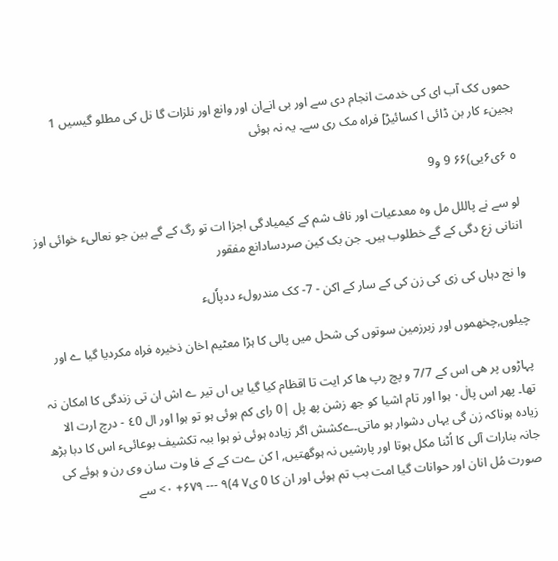حموں کک آب ای کی خدمت انجام دی سے اور بی انےان اور وانع اور نلزات گا نل کی مطلو گیسیں 1 ہجینء کار بن ڈائی ا کسائیڑ] فراہ مک ری سے۔ یہ نہ ہوئی

٥ ۶ی۶یی)۶۶ 9 و9

لو سے نے پاللل مل وہ معدعیات اور ناف شم کے کیمیادگی اجزا ات تو رگ کے گے بین جو نعالیء خوائی اوز اننانی زع دگی کے گے خطلوب ہیں۔ جن بک کین صردسادانع مفقور

وا نج دہاں کی زی کی زن کی کے سار کے اکن - 7- کک مندرولء ددپاٗلء

چیلوں,چخھموں اور زبرزمین سوتوں کی شحل میں پالی کا ہڑا معٹیم اخان ذخیرہ فراہ مکردیا گیا ے اور

پہاڑوں پر ھی اس کے 7/7 و پچ رپ ھا کر ایت تا اقظام کیا گیا یں اں تیر ے اش ان تی زندگی کا امکان نہ تھا۔ پھر اس پالٰ٠ ہوا اور تام اشیا کو جھ زشن پھ پل |0 رای کم ہوئی ہو تو ہوا اور ال ٤0 - درچ ارت الا زیادہ ہوناکہ زن گی یہاں دشوار ہو ماتی۔ےکشش اگر زیادہ ہوئی نو ہوا ببہ تکشیف بوعائیء اس کا دبا بڑھ جانہ بنارات آلی کا اُٹنا مکل ہوتا اور پارشیں نہ ہوگھتیں, ا کن ےت کے کے فا وت سان وی رن و ہوئے کی صورت مُل انان اور حوانات گیا امت بب تم ہوئی اور ان کا 0 ی۷ 4)۹ --- ۶۷۹+ ۰> سے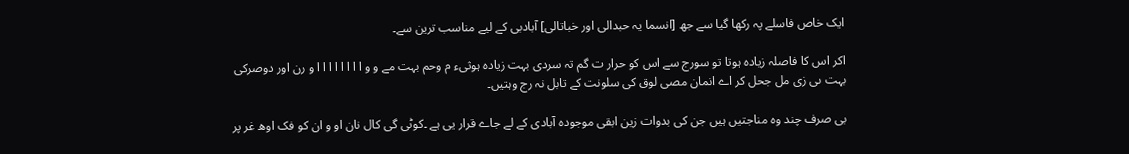ایک خاص فاسلے پہ رکھا گیا سے جھ [انسما یہ حبدالی اور خباتالی] آبادبی کے لیے مناسب ترین سے۔

اکر اس کا فاصلہ زیادہ ہوتا تو سورج سے اس کو حرار ت گم تہ سردی بہت زیادہ ہوثیء م وحم بہت مے و و ا ا ا ا ا ا ا ا و رن اور دوصرکی بہت ىی زی مل جحل کر اے انمان مصی لوق کی سلونت کے تابل نہ رج وہتیں۔

بی صرف چند وہ مناجتیں ہیں جن کی بدوات زین ابقی موجودہ آبادی کے لے جاے قرار یی ہے ۔کوٹی گی کال نان او و ان کو فک اوھ غر پر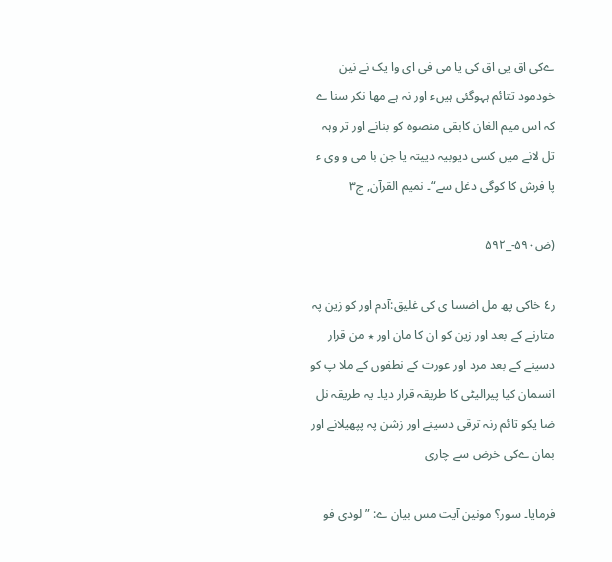ےکی اق یی اق کی یا می فی ای وا یک نے نین خودمود تتائم ہہوگئی ہیںء اور نہ ہے مھا نکر سنا ے کہ اس میم الغان کابقی منصوہ کو بنانے اور تر وہہ تل لانے میں کسی دیوبیہ دییتہ یا جن با می و وی ء پا فرش کا کوگی دغل سے“۔ نمیم القرآن, ج۳

(ض۵۹۰-_۵۹۲

ر٤ خاکی پھ مل اضسا ی کی غلیق:آدم اور کو زین پہ متارنے کے بعد اور زین کو ان کا مان اور ٭ من قرار دسینے کے بعد مرد اور عورت کے نطفوں کے ملا پ کو انسمان کیا پیرالیٹی کا طریقہ قرار دیا۔ يہ طریقہ نل ضا یکو تائم رنہ ترقی دسینے اور زشن پہ پپھیلانے اور بمان ےکی خرض سے چاری

فرمایا۔ سور؟ مونین آیت مس بیان ے: ”لودی فو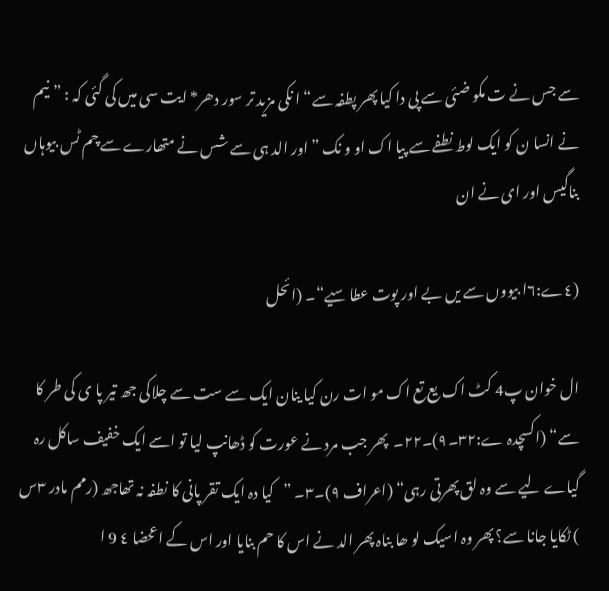سے جس نے ت مکو ضئی سے پی دا کیا پھر پطفہ سے“ ا نکی مزید تر سور دھر* ایت سی میں کی گئی کہ : ”نیم نے انسا ن کو ایک لوط نطفے سے پیا اک او و نک ”اور الد ہی سے شس نے متھارے سے چم ٹس بیوہاں بناگیس اور ای نے ان

(٤ے:٦ا بیووں سے یں بے اور پوت عطا سیے“۔ (ائحل

ال خوان پ4 کٹ اک یع تع اک مو ات رن کیا ینان ایک سے ست سے چلاکی جھ تیر پا ی کی طر کا سے“ (اکسچدہ ے:۳۲۔۹)۔۲٢۔  پھر جب مرد نے عورت کو ڈھانپ لیا تو اسے ایک خفیف ساکل رہ گیاے لیے سے وہ لق پھرتی رہی“ (اعراف ۹)۔٣۔ ”کیا دہ ایک تقر پانی کا نطفہ نہ تھاجھ (رمم مادر ۳س ) ٹکایا جانا سے؟ پھر وہ اسیک لو ھا بناہ پھر الد نے اس کا حم بنایا اور اس کے اعحضا ٤ 9 ا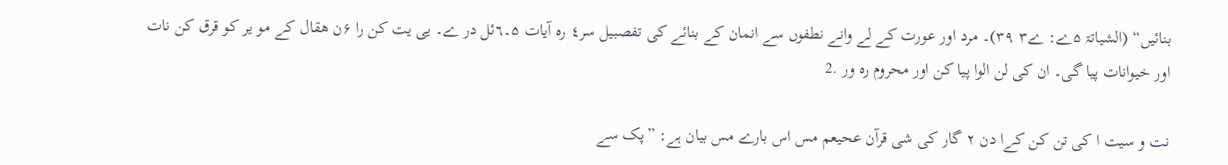بنائیں“ (الشیاتۃ ۵ے: ے۳ ۳۹)۔ مرد اور عورت کے لے وانے نطفوں سے انمان کے بنائے کی تفصبیل سر٤ رہ آیات ۵۔٦ئل در ے۔ یی یت کن را ۶ن ھقال کے مو یر کو قرق کن نات اور خیوانات پیا گی۔ ان کی لن الوا پیا کن اور محروم رہ ور .2

نت و سیت ا کی تن کن کےا دن ٢ گار کی شی قرآن عحیعم مس اس بارے مس بیان ہے: ”پک سے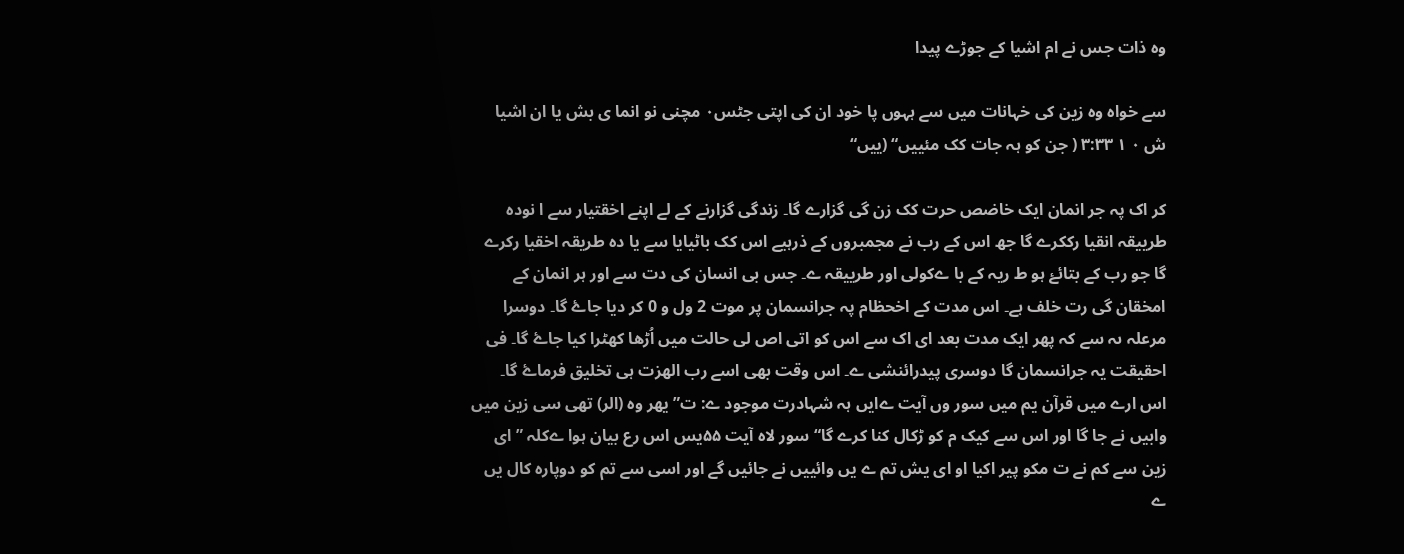وہ ذات جس نے ام اشیا کے جوڑے پیدا

سے خواہ وہ زین کی خہانات میں سے ہہوں پا خود ان کی اپتی جٹس٠ مچنی نو انما ی بش یا ان اشیا ش ۰ ۱ ٣:۳٣ ( جن کو ہہ جات کک مئییں“ (ییں“

کر اک پہ جر انمان ایک خاضص حرت کک زن گی گزارے گا۔ زندگی گزارنے کے لے اپنے اخقتیار سے ا نودہ طرییقہ انقیا رککرے گا جھ اس کے رب نے مجمبروں کے ذرہیے اس کک باٹیایا سے یا دہ طریقہ اخقیا رکرے گا جو رب کے بتائۓ ہو ط ریہ کے با ےکولی اور طرییقہ ے۔ جس بی انسان کی دت سے اور ہر انمان کے امخقان گی رت خلف ہے۔ اس مدت کے اخحظام پہ جرانسمان پر موت 2 ول و 0 کر دیا جاۓ گا۔ دوسرا مرعلہ ىہ سے کہ پھر ایک مدت بعد ای اک سے اس کو اتی اص لی حالت میں اُڑھا کھٹرا کیا جاۓ گا۔ فی احقیقت یہ جرانسمان گا دوسری پیدرائنشی ے۔ اس وقت بھی اسے رب الھزت ہی تخلیق فرماۓ گا۔ اس ارے میں قرآن یم میں سور وں آیت ےایں ہہ شہادرت موجود ے: ت” یھر وہ (الر) تھی سی زین میں وابیں نے جا گا اور اس سے کیک م کو ڑکال کنا کرے گا“ سور لاہ آیت ۵۵یس اس رع بیان ہوا ےکلہ ”ای زین سے کم نے ت مکو پیر اکیا او ای یش تم ے یں وائییں نے جائیں گے اور اسی سے تم کو دوپارہ کال یں ے